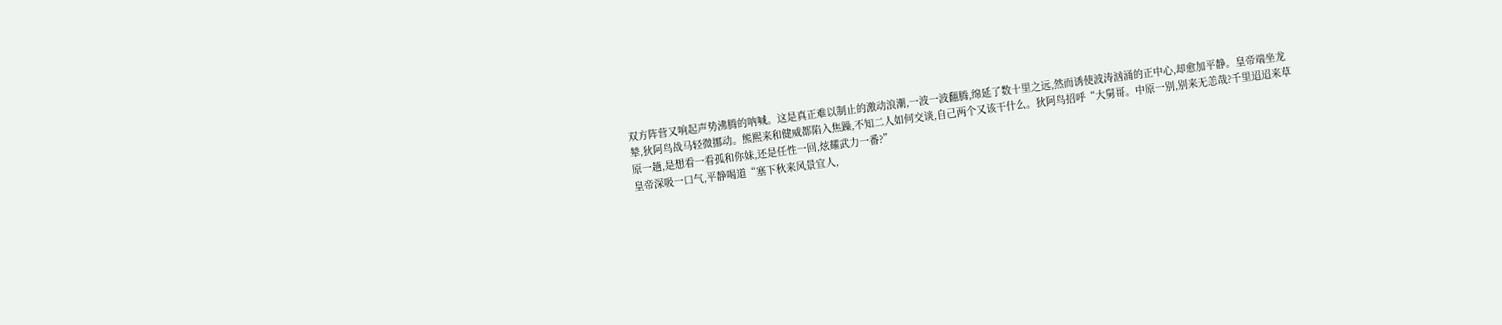双方阵营又响起声势沸腾的呐喊。这是真正难以制止的激动浪潮,一波一波翻腾,绵延了数十里之远,然而诱使波涛汹涌的正中心,却愈加平静。皇帝端坐龙辇,狄阿鸟战马轻微挪动。熊熙来和健威都陷入焦躁,不知二人如何交谈,自己两个又该干什么。狄阿鸟招呼“大舅哥。中原一别,别来无恙哉?千里迢迢来草原一趟,是想看一看孤和你妹,还是任性一回,炫耀武力一番?”
皇帝深吸一口气,平静喝道“塞下秋来风景宜人,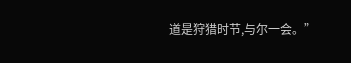道是狩猎时节,与尔一会。”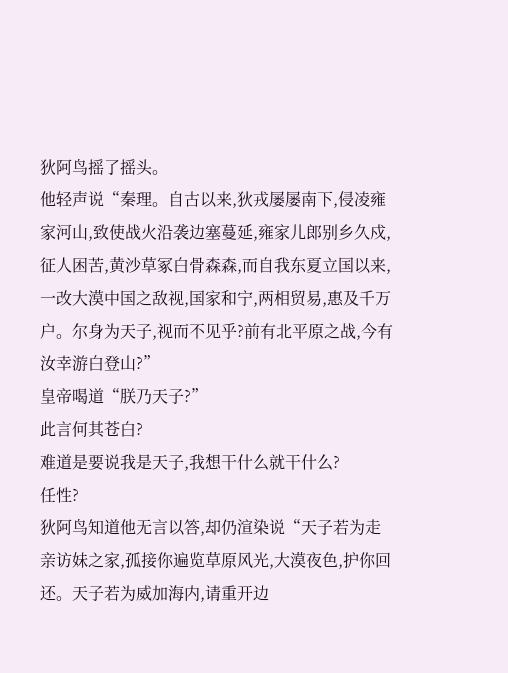狄阿鸟摇了摇头。
他轻声说“秦理。自古以来,狄戎屡屡南下,侵凌雍家河山,致使战火沿袭边塞蔓延,雍家儿郎别乡久戍,征人困苦,黄沙草冢白骨森森,而自我东夏立国以来,一改大漠中国之敌视,国家和宁,两相贸易,惠及千万户。尔身为天子,视而不见乎?前有北平原之战,今有汝幸游白登山?”
皇帝喝道“朕乃天子?”
此言何其苍白?
难道是要说我是天子,我想干什么就干什么?
任性?
狄阿鸟知道他无言以答,却仍渲染说“天子若为走亲访妹之家,孤接你遍览草原风光,大漠夜色,护你回还。天子若为威加海内,请重开边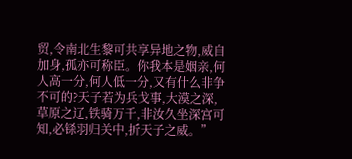贸,令南北生黎可共享异地之物,威自加身,孤亦可称臣。你我本是姻亲,何人高一分,何人低一分,又有什么非争不可的?天子若为兵戈事,大漠之深,草原之辽,铁骑万千,非汝久坐深宫可知,必铩羽归关中,折天子之威。”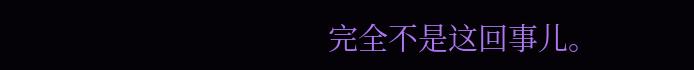完全不是这回事儿。